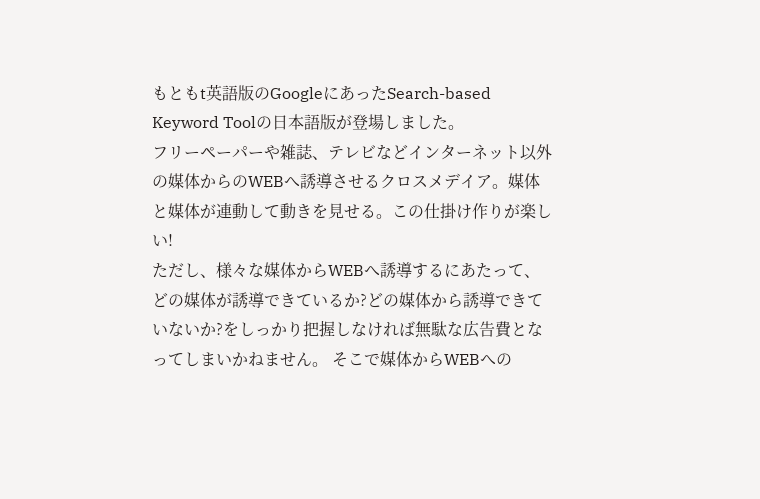もともt英語版のGoogleにあったSearch-based Keyword Toolの日本語版が登場しました。
フリーペーパーや雑誌、テレビなどインターネット以外の媒体からのWEBへ誘導させるクロスメデイア。媒体と媒体が連動して動きを見せる。この仕掛け作りが楽しい!
ただし、様々な媒体からWEBへ誘導するにあたって、どの媒体が誘導できているか?どの媒体から誘導できていないか?をしっかり把握しなければ無駄な広告費となってしまいかねません。 そこで媒体からWEBへの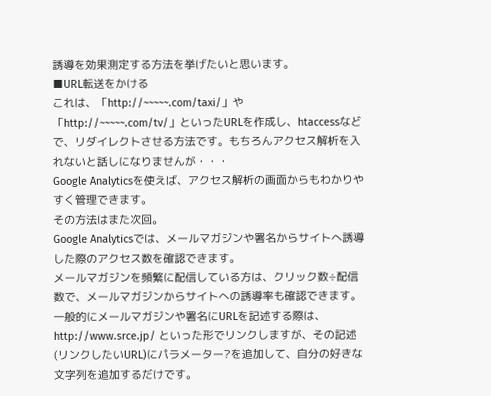誘導を効果測定する方法を挙げたいと思います。
■URL転送をかける
これは、「http://~~~~~.com/taxi/」や「http://~~~~~.com/tv/」といったURLを作成し、htaccessなどで、リダイレクトさせる方法です。もちろんアクセス解析を入れないと話しになりませんが・・・
Google Analyticsを使えば、アクセス解析の画面からもわかりやすく管理できます。
その方法はまた次回。
Google Analyticsでは、メールマガジンや署名からサイトへ誘導した際のアクセス数を確認できます。
メールマガジンを頻繁に配信している方は、クリック数÷配信数で、メールマガジンからサイトへの誘導率も確認できます。
一般的にメールマガジンや署名にURLを記述する際は、http://www.srce.jp/ といった形でリンクしますが、その記述(リンクしたいURL)にパラメーター?を追加して、自分の好きな文字列を追加するだけです。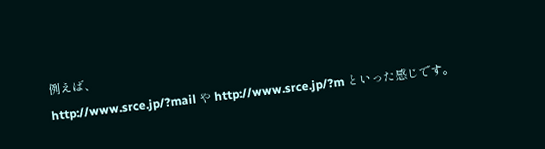例えば、
http://www.srce.jp/?mail や http://www.srce.jp/?m といった感じです。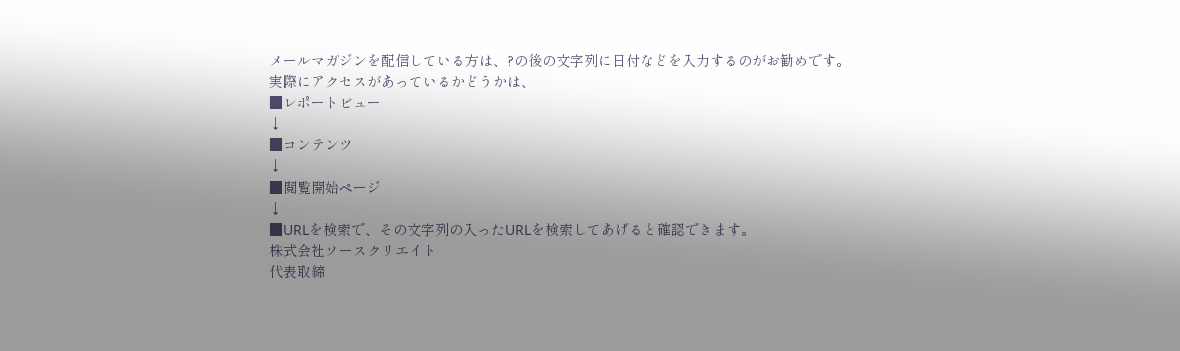メールマガジンを配信している方は、?の後の文字列に日付などを入力するのがお勧めです。
実際にアクセスがあっているかどうかは、
■レポートビュー
↓
■コンテンツ
↓
■閲覧開始ページ
↓
■URLを検索で、その文字列の入ったURLを検索してあげると確認できます。
株式会社ソースクリエイト
代表取締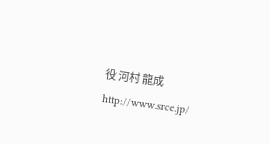役 河村 龍成
http://www.srce.jp/